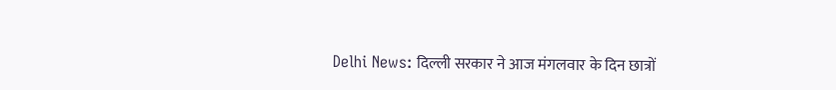Delhi News: दिल्ली सरकार ने आज मंगलवार के दिन छात्रों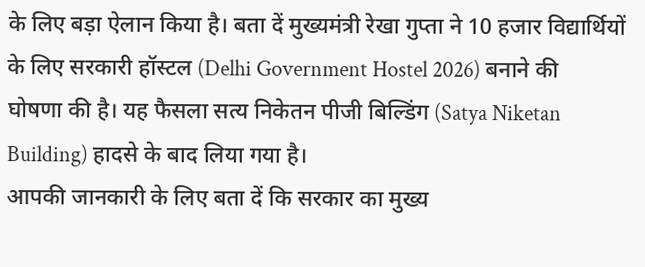के लिए बड़ा ऐलान किया है। बता दें मुख्यमंत्री रेखा गुप्ता ने 10 हजार विद्यार्थियों के लिए सरकारी हॉस्टल (Delhi Government Hostel 2026) बनाने की घोषणा की है। यह फैसला सत्य निकेतन पीजी बिल्डिंग (Satya Niketan Building) हादसे के बाद लिया गया है।
आपकी जानकारी के लिए बता दें कि सरकार का मुख्य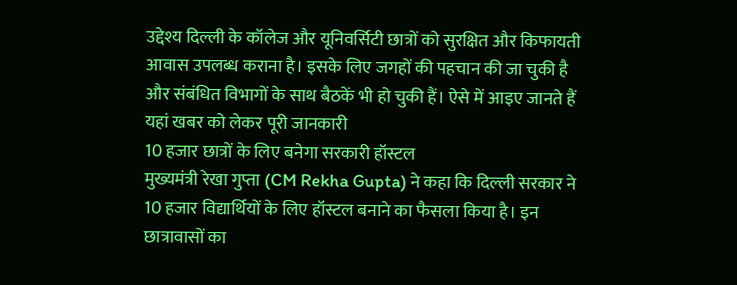उद्देश्य दिल्ली के कॉलेज और यूनिवर्सिटी छात्रों को सुरक्षित और किफायती आवास उपलब्ध कराना है। इसके लिए जगहों की पहचान की जा चुकी है और संबंधित विभागों के साथ बैठकें भी हो चुकी हैं। ऐसे में आइए जानते हैं यहां खबर को लेकर पूरी जानकारी
10 हजार छात्रों के लिए बनेगा सरकारी हॉस्टल
मुख्यमंत्री रेखा गुप्ता (CM Rekha Gupta) ने कहा कि दिल्ली सरकार ने 10 हजार विद्यार्थियों के लिए हॉस्टल बनाने का फैसला किया है। इन छात्रावासों का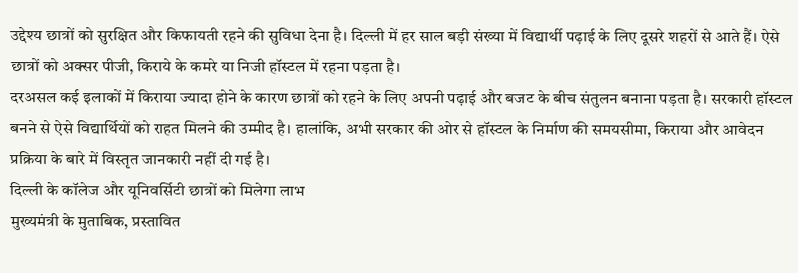उद्देश्य छात्रों को सुरक्षित और किफायती रहने की सुविधा देना है। दिल्ली में हर साल बड़ी संख्या में विद्यार्थी पढ़ाई के लिए दूसरे शहरों से आते हैं। ऐसे छात्रों को अक्सर पीजी, किराये के कमरे या निजी हॉस्टल में रहना पड़ता है।
दरअसल कई इलाकों में किराया ज्यादा होने के कारण छात्रों को रहने के लिए अपनी पढ़ाई और बजट के बीच संतुलन बनाना पड़ता है। सरकारी हॉस्टल बनने से ऐसे विद्यार्थियों को राहत मिलने की उम्मीद है। हालांकि, अभी सरकार की ओर से हॉस्टल के निर्माण की समयसीमा, किराया और आवेदन प्रक्रिया के बारे में विस्तृत जानकारी नहीं दी गई है।
दिल्ली के कॉलेज और यूनिवर्सिटी छात्रों को मिलेगा लाभ
मुख्यमंत्री के मुताबिक, प्रस्तावित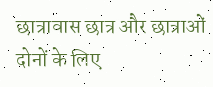छात्रावास छात्र और छात्राओं दोनों के लिए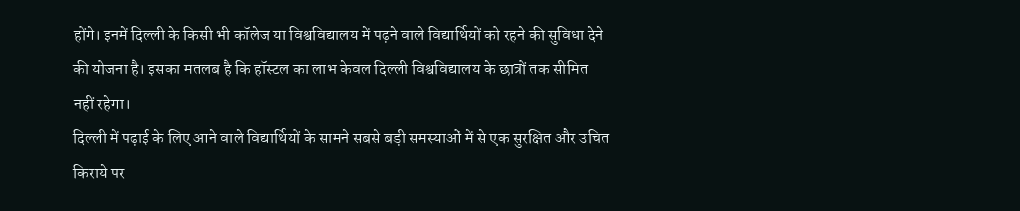होंगे। इनमें दिल्ली के किसी भी कॉलेज या विश्वविद्यालय में पढ़ने वाले विद्यार्थियों को रहने की सुविधा देने की योजना है। इसका मतलब है कि हॉस्टल का लाभ केवल दिल्ली विश्वविद्यालय के छात्रों तक सीमित नहीं रहेगा।
दिल्ली में पढ़ाई के लिए आने वाले विद्यार्थियों के सामने सबसे बड़ी समस्याओं में से एक सुरक्षित और उचित किराये पर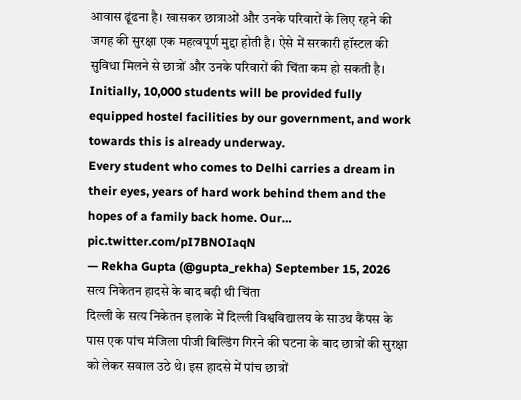आवास ढूंढना है। खासकर छात्राओं और उनके परिवारों के लिए रहने की जगह की सुरक्षा एक महत्वपूर्ण मुद्दा होती है। ऐसे में सरकारी हॉस्टल की सुविधा मिलने से छात्रों और उनके परिवारों की चिंता कम हो सकती है।
Initially, 10,000 students will be provided fully equipped hostel facilities by our government, and work towards this is already underway.
Every student who comes to Delhi carries a dream in their eyes, years of hard work behind them and the hopes of a family back home. Our… pic.twitter.com/pI7BNOIaqN
— Rekha Gupta (@gupta_rekha) September 15, 2026
सत्य निकेतन हादसे के बाद बढ़ी थी चिंता
दिल्ली के सत्य निकेतन इलाके में दिल्ली विश्वविद्यालय के साउथ कैंपस के पास एक पांच मंजिला पीजी बिल्डिंग गिरने की घटना के बाद छात्रों की सुरक्षा को लेकर सवाल उठे थे। इस हादसे में पांच छात्रों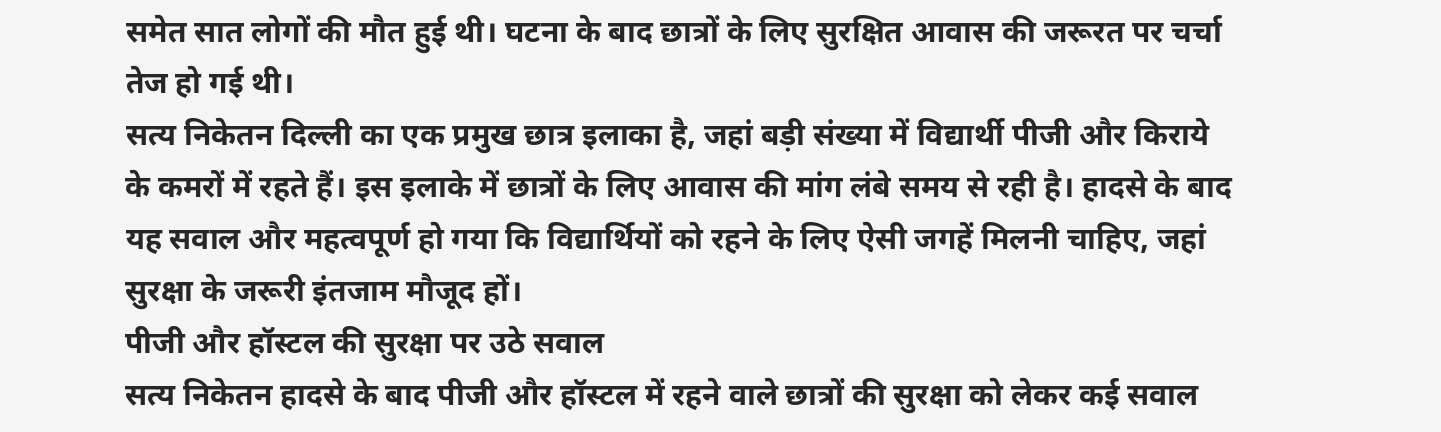समेत सात लोगों की मौत हुई थी। घटना के बाद छात्रों के लिए सुरक्षित आवास की जरूरत पर चर्चा तेज हो गई थी।
सत्य निकेतन दिल्ली का एक प्रमुख छात्र इलाका है, जहां बड़ी संख्या में विद्यार्थी पीजी और किराये के कमरों में रहते हैं। इस इलाके में छात्रों के लिए आवास की मांग लंबे समय से रही है। हादसे के बाद यह सवाल और महत्वपूर्ण हो गया कि विद्यार्थियों को रहने के लिए ऐसी जगहें मिलनी चाहिए, जहां सुरक्षा के जरूरी इंतजाम मौजूद हों।
पीजी और हॉस्टल की सुरक्षा पर उठे सवाल
सत्य निकेतन हादसे के बाद पीजी और हॉस्टल में रहने वाले छात्रों की सुरक्षा को लेकर कई सवाल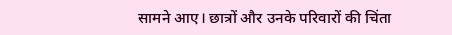सामने आए। छात्रों और उनके परिवारों की चिंता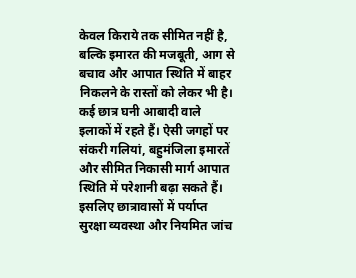केवल किराये तक सीमित नहीं है, बल्कि इमारत की मजबूती, आग से बचाव और आपात स्थिति में बाहर निकलने के रास्तों को लेकर भी है।
कई छात्र घनी आबादी वाले इलाकों में रहते हैं। ऐसी जगहों पर संकरी गलियां, बहुमंजिला इमारतें और सीमित निकासी मार्ग आपात स्थिति में परेशानी बढ़ा सकते हैं। इसलिए छात्रावासों में पर्याप्त सुरक्षा व्यवस्था और नियमित जांच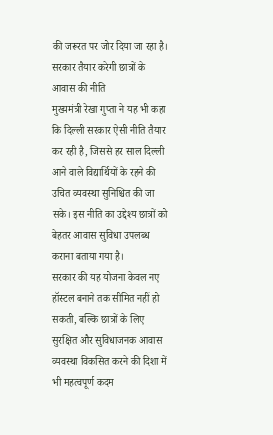की जरूरत पर जोर दिया जा रहा है।
सरकार तैयार करेगी छात्रों के आवास की नीति
मुख्यमंत्री रेखा गुप्ता ने यह भी कहा कि दिल्ली सरकार ऐसी नीति तैयार कर रही है, जिससे हर साल दिल्ली आने वाले विद्यार्थियों के रहने की उचित व्यवस्था सुनिश्चित की जा सके। इस नीति का उद्देश्य छात्रों को बेहतर आवास सुविधा उपलब्ध कराना बताया गया है।
सरकार की यह योजना केवल नए हॉस्टल बनाने तक सीमित नहीं हो सकती, बल्कि छात्रों के लिए सुरक्षित और सुविधाजनक आवास व्यवस्था विकसित करने की दिशा में भी महत्वपूर्ण कदम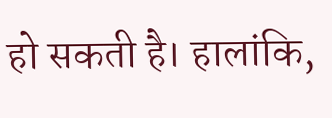हो सकती है। हालांकि,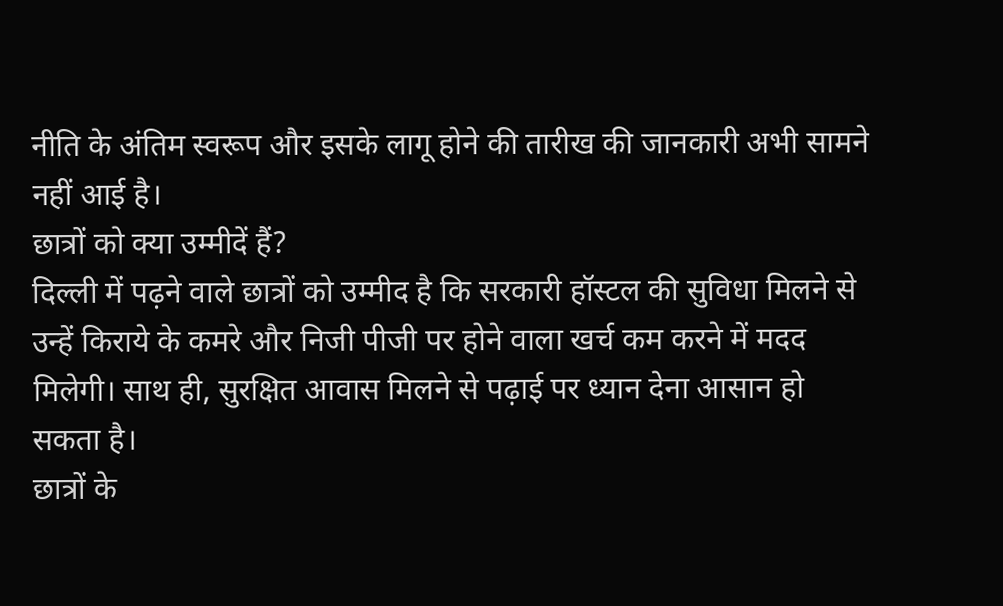नीति के अंतिम स्वरूप और इसके लागू होने की तारीख की जानकारी अभी सामने नहीं आई है।
छात्रों को क्या उम्मीदें हैं?
दिल्ली में पढ़ने वाले छात्रों को उम्मीद है कि सरकारी हॉस्टल की सुविधा मिलने से उन्हें किराये के कमरे और निजी पीजी पर होने वाला खर्च कम करने में मदद मिलेगी। साथ ही, सुरक्षित आवास मिलने से पढ़ाई पर ध्यान देना आसान हो सकता है।
छात्रों के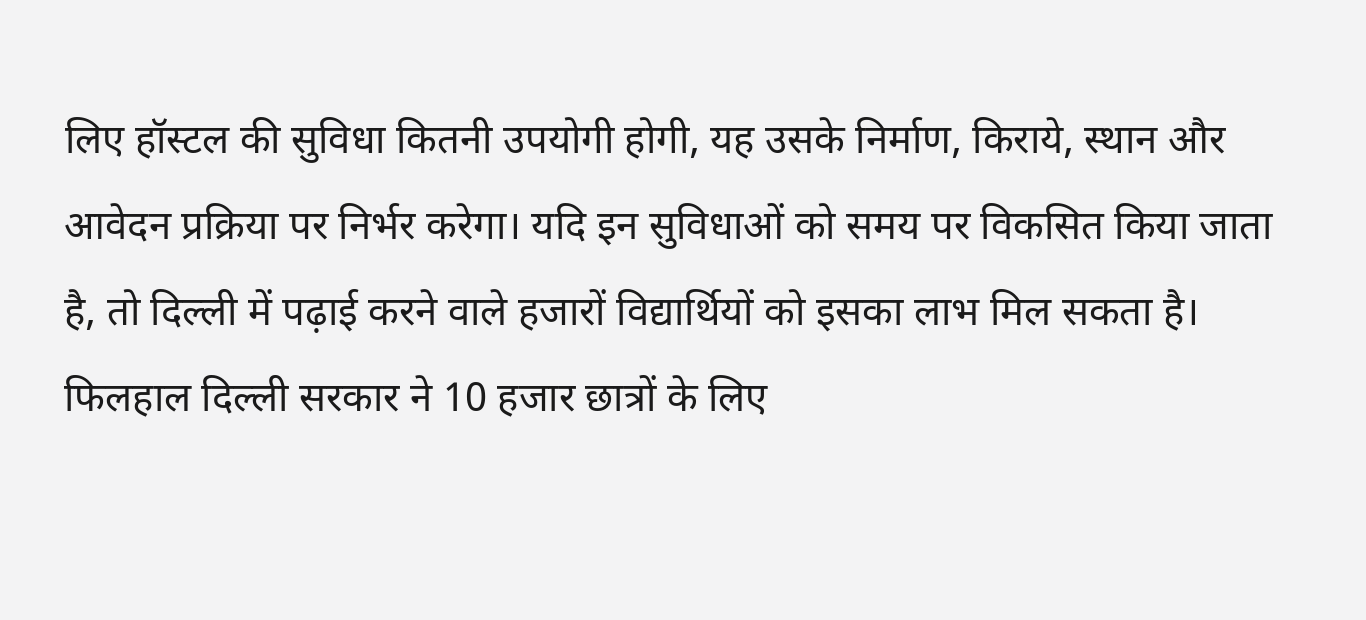लिए हॉस्टल की सुविधा कितनी उपयोगी होगी, यह उसके निर्माण, किराये, स्थान और आवेदन प्रक्रिया पर निर्भर करेगा। यदि इन सुविधाओं को समय पर विकसित किया जाता है, तो दिल्ली में पढ़ाई करने वाले हजारों विद्यार्थियों को इसका लाभ मिल सकता है। फिलहाल दिल्ली सरकार ने 10 हजार छात्रों के लिए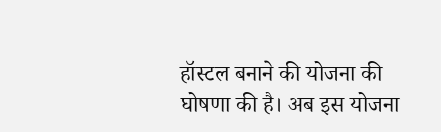हॉस्टल बनाने की योजना की घोषणा की है। अब इस योजना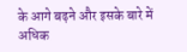के आगे बढ़ने और इसके बारे में अधिक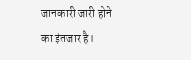जानकारी जारी होने का इंतजार है।